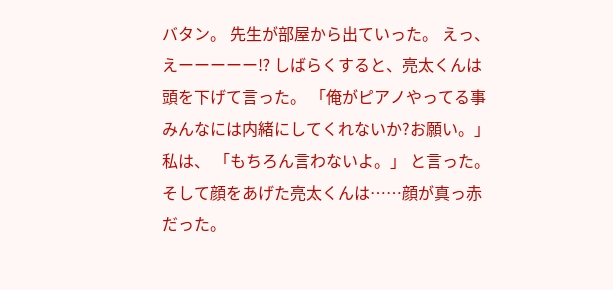バタン。 先生が部屋から出ていった。 えっ、えーーーーー⁉ しばらくすると、亮太くんは頭を下げて言った。 「俺がピアノやってる事みんなには内緒にしてくれないか?お願い。」 私は、 「もちろん言わないよ。」 と言った。 そして顔をあげた亮太くんは……顔が真っ赤だった。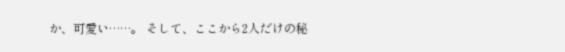か、可愛い……。 そして、ここから2人だけの秘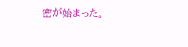密が始まった。